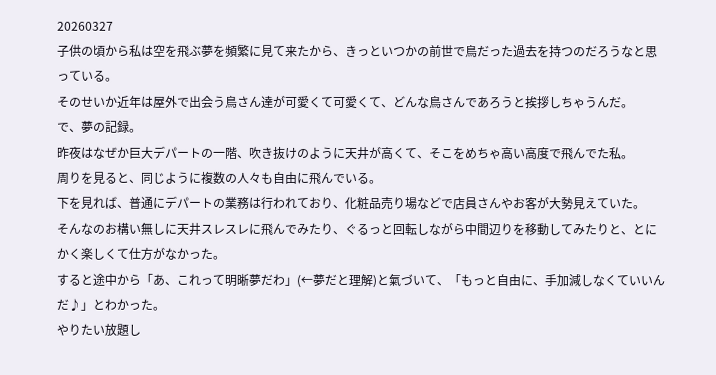20260327
子供の頃から私は空を飛ぶ夢を頻繁に見て来たから、きっといつかの前世で鳥だった過去を持つのだろうなと思っている。
そのせいか近年は屋外で出会う鳥さん達が可愛くて可愛くて、どんな鳥さんであろうと挨拶しちゃうんだ。
で、夢の記録。
昨夜はなぜか巨大デパートの一階、吹き抜けのように天井が高くて、そこをめちゃ高い高度で飛んでた私。
周りを見ると、同じように複数の人々も自由に飛んでいる。
下を見れば、普通にデパートの業務は行われており、化粧品売り場などで店員さんやお客が大勢見えていた。
そんなのお構い無しに天井スレスレに飛んでみたり、ぐるっと回転しながら中間辺りを移動してみたりと、とにかく楽しくて仕方がなかった。
すると途中から「あ、これって明晰夢だわ」(←夢だと理解)と氣づいて、「もっと自由に、手加減しなくていいんだ♪」とわかった。
やりたい放題し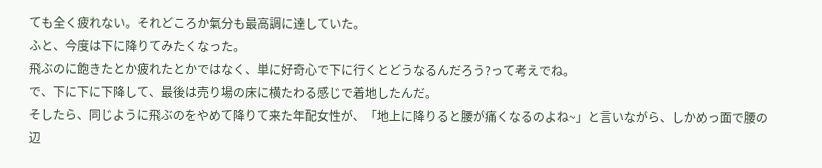ても全く疲れない。それどころか氣分も最高調に達していた。
ふと、今度は下に降りてみたくなった。
飛ぶのに飽きたとか疲れたとかではなく、単に好奇心で下に行くとどうなるんだろう?って考えでね。
で、下に下に下降して、最後は売り場の床に横たわる感じで着地したんだ。
そしたら、同じように飛ぶのをやめて降りて来た年配女性が、「地上に降りると腰が痛くなるのよね~」と言いながら、しかめっ面で腰の辺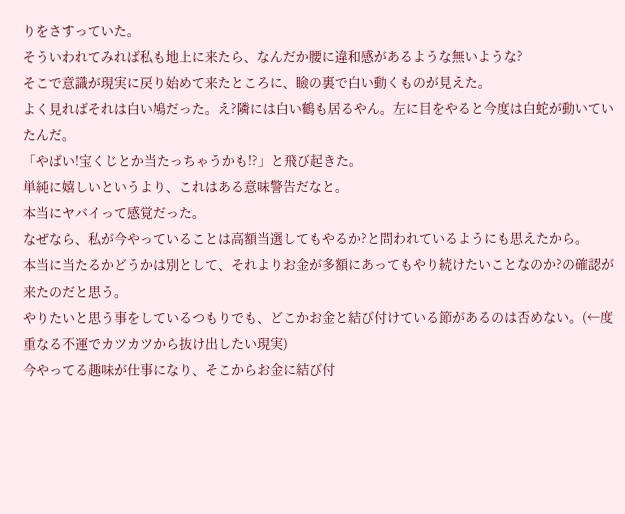りをさすっていた。
そういわれてみれば私も地上に来たら、なんだか腰に違和感があるような無いような?
そこで意識が現実に戻り始めて来たところに、瞼の裏で白い動くものが見えた。
よく見ればそれは白い鳩だった。え?隣には白い鶴も居るやん。左に目をやると今度は白蛇が動いていたんだ。
「やばい!宝くじとか当たっちゃうかも!?」と飛び起きた。
単純に嬉しいというより、これはある意味警告だなと。
本当にヤバイって感覚だった。
なぜなら、私が今やっていることは高額当選してもやるか?と問われているようにも思えたから。
本当に当たるかどうかは別として、それよりお金が多額にあってもやり続けたいことなのか?の確認が来たのだと思う。
やりたいと思う事をしているつもりでも、どこかお金と結び付けている節があるのは否めない。(←度重なる不運でカツカツから抜け出したい現実)
今やってる趣味が仕事になり、そこからお金に結び付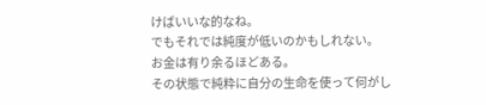けばいいな的なね。
でもそれでは純度が低いのかもしれない。
お金は有り余るほどある。
その状態で純粋に自分の生命を使って何がし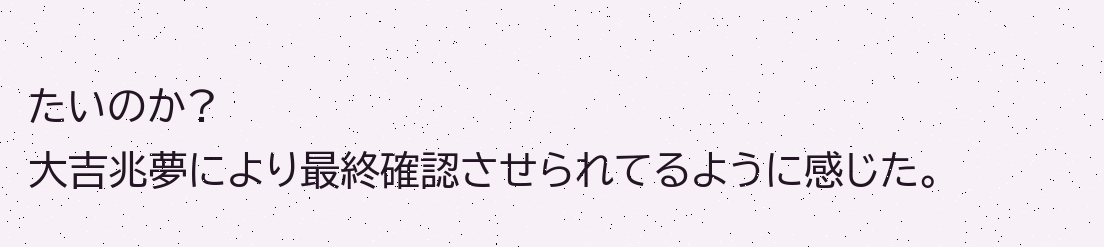たいのか?
大吉兆夢により最終確認させられてるように感じた。